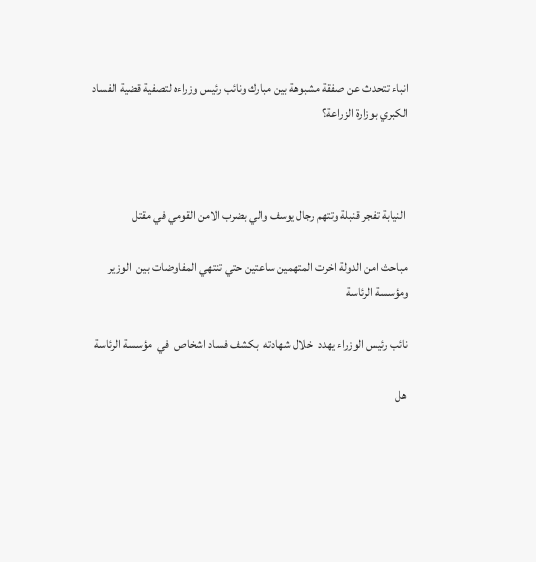انباء تتحدث عن صفقة مشبوهة بين مبارك ونائب رئيس وزراءه لتصفية قضية الفساد الكبري بوزارة الزراعة؟



 النيابة تفجر قنبلة وتتهم رجال يوسف والي بضرب الامن القومي في مقتل

مباحث امن الدولة اخرت المتهمين ساعتين حتي تنتهي المفاوضات بين  الوزير ومؤسسة الرئاسة

نائب رئيس الوزراء يهدد  خلال شهادته  بكشف فساد اشخاص  في  مؤسسة الرئاسة

 هل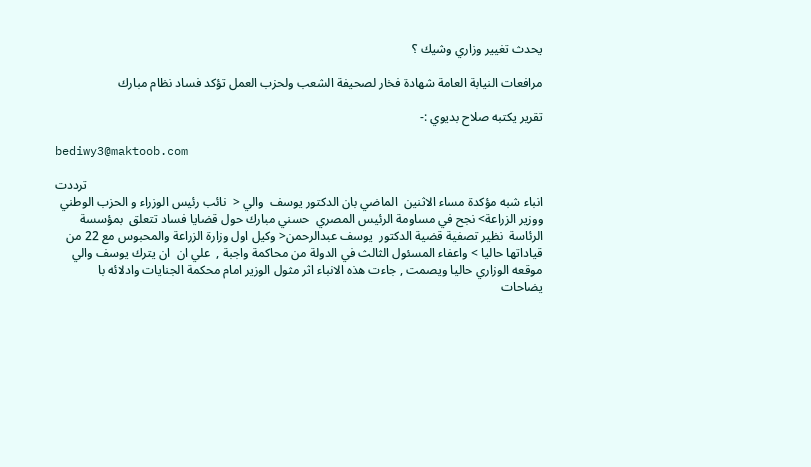يحدث تغيير وزاري وشيك ؟

مرافعات النيابة العامة شهادة فخار لصحيفة الشعب ولحزب العمل تؤكد فساد نظام مبارك

تقرير يكتبه صلاح بديوي :-

bediwy3@maktoob.com

                                                                                                                                                  ترددت انباء شبه مؤكدة مساء الاثنين  الماضي بان الدكتور يوسف  والي <  نائب رئيس الوزراء و الحزب الوطني ووزير الزراعة> نجح في مساومة الرئيس المصري  حسني مبارك حول قضايا فساد تتعلق  بمؤسسة الرئاسة  نظير تصفية قضية الدكتور  يوسف عبدالرحمن< وكيل اول وزارة الزراعة والمحبوس مع 22 من قياداتها حاليا > واعفاء المسئول الثالث في الدولة من محاكمة واجبة ,  علي ان  ان يترك يوسف والي موقعه الوزاري حاليا ويصمت , جاءت هذه الانباء اثر مثول الوزير امام محكمة الجنايات وادلائه با يضاحات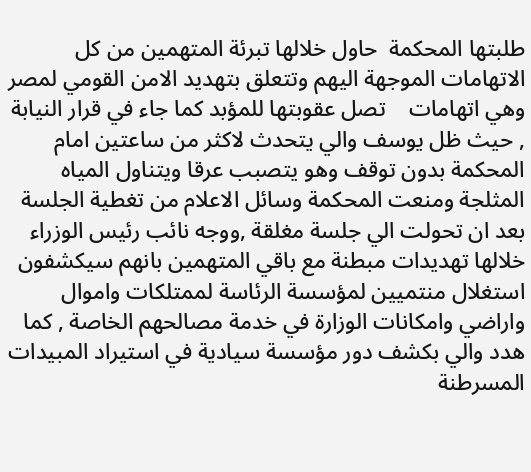طلبتها المحكمة  حاول خلالها تبرئة المتهمين من كل الاتهامات الموجهة اليهم وتتعلق بتهديد الامن القومي لمصر وهي اتهامات    تصل عقوبتها للمؤبد كما جاء في قرار النيابة , حيث ظل يوسف والي يتحدث لاكثر من ساعتين امام المحكمة بدون توقف وهو يتصبب عرقا ويتناول المياه المثلجة ومنعت المحكمة وسائل الاعلام من تغطية الجلسة بعد ان تحولت الي جلسة مغلقة ,ووجه نائب رئيس الوزراء خلالها تهديدات مبطنة مع باقي المتهمين بانهم سيكشفون استغلال منتميين لمؤسسة الرئاسة لممتلكات واموال واراضي وامكانات الوزارة في خدمة مصالحهم الخاصة , كما هدد والي بكشف دور مؤسسة سيادية في استيراد المبيدات المسرطنة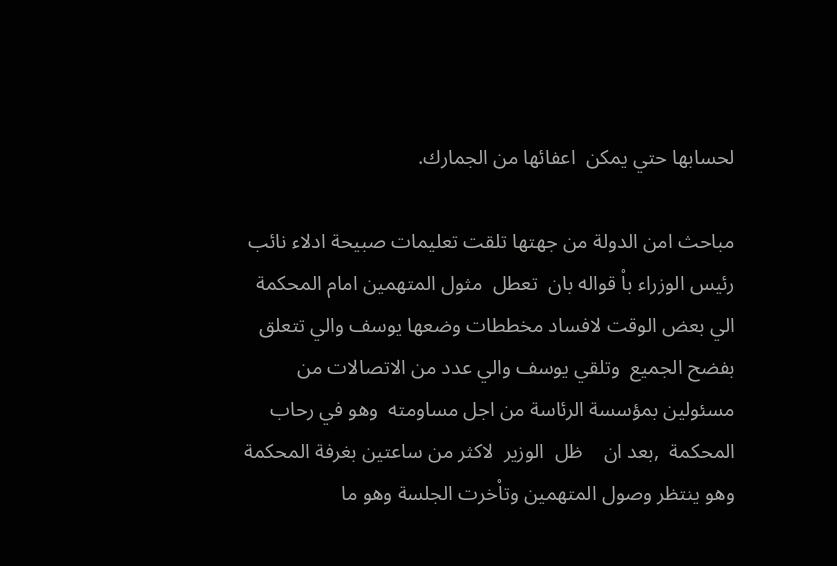لحسابها حتي يمكن  اعفائها من الجمارك.

مباحث امن الدولة من جهتها تلقت تعليمات صبيحة ادلاء نائب رئيس الوزراء باْ قواله بان  تعطل  مثول المتهمين امام المحكمة الي بعض الوقت لافساد مخططات وضعها يوسف والي تتعلق   بفضح الجميع  وتلقي يوسف والي عدد من الاتصالات من مسئولين بمؤسسة الرئاسة من اجل مساومته  وهو في رحاب المحكمة  ,بعد ان    ظل  الوزير  لاكثر من ساعتين بغرفة المحكمة وهو ينتظر وصول المتهمين وتاْخرت الجلسة وهو ما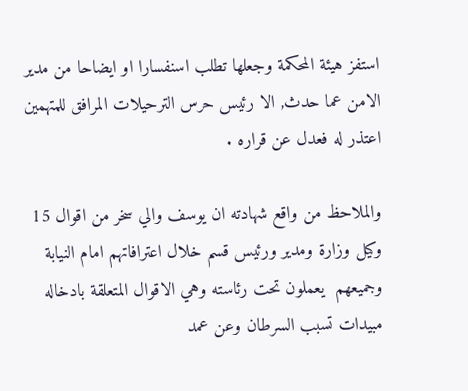استفز هيئة المحكمة وجعلها تطلب اسنفسارا او ايضاحا من مدير الامن عما حدث, الا رئيس حرس الترحيلات المرافق للمتهمين اعتذر له فعدل عن قراره .

والملاحظ من واقع شهادته ان يوسف والي سخر من اقوال 15 وكيل وزارة ومدير ورئيس قسم خلال اعترافاتهم امام النيابة وجميعهم  يعملون تحت رئاسته وهي الاقوال المتعلقة بادخاله مبيدات تسبب السرطان وعن عمد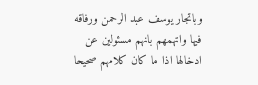وباتجار يوسف عبد الرحمن ورفاقه فيها واتهمهم بانهم مسئولين عن ادخالها اذا ما كان كلامهم صحيحا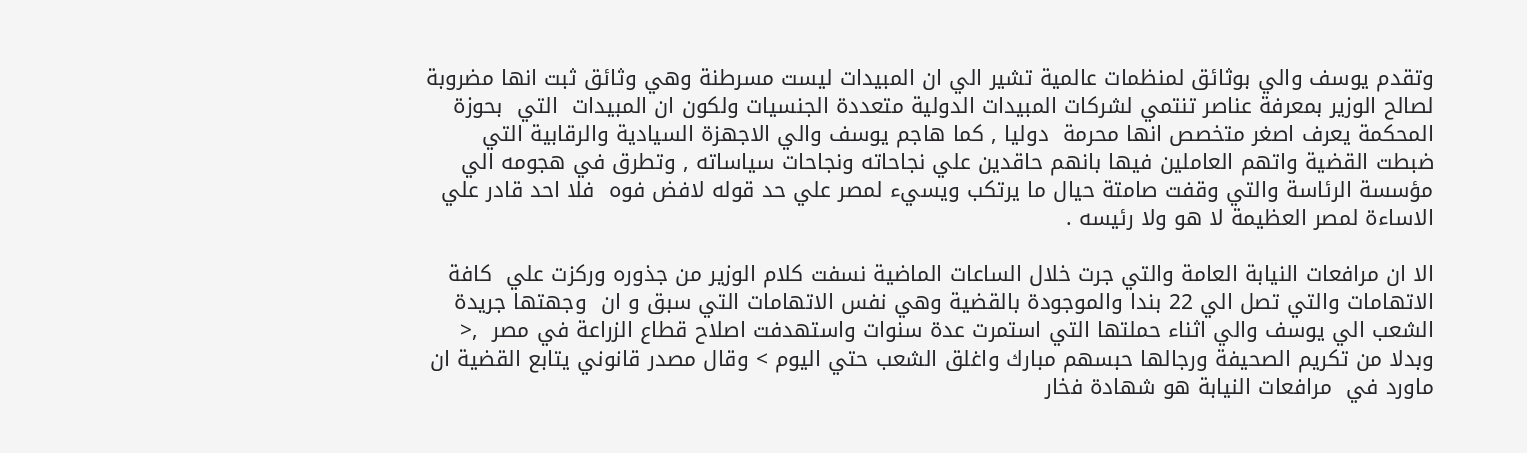وتقدم يوسف والي بوثائق لمنظمات عالمية تشير الي ان المبيدات ليست مسرطنة وهي وثائق ثبت انها مضروبة لصالح الوزير بمعرفة عناصر تنتمي لشركات المبيدات الدولية متعددة الجنسيات ولكون ان المبيدات  التي  بحوزة المحكمة يعرف اصغر متخصص انها محرمة  دوليا , كما هاجم يوسف والي الاجهزة السيادية والرقابية التي ضبطت القضية واتهم العاملين فيها بانهم حاقدين علي نجاحاته ونجاحات سياساته , وتطرق في هجومه الي مؤسسة الرئاسة والتي وقفت صامتة حيال ما يرتكب ويسيء لمصر علي حد قوله لافض فوه  فلا احد قادر علي الاساءة لمصر العظيمة لا هو ولا رئيسه .

الا ان مرافعات النيابة العامة والتي جرت خلال الساعات الماضية نسفت كلام الوزير من جذوره وركزت علي  كافة الاتهامات والتي تصل الي 22 بندا والموجودة بالقضية وهي نفس الاتهامات التي سبق و ان  وجهتها جريدة الشعب الي يوسف والي اثناء حملتها التي استمرت عدة سنوات واستهدفت اصلاح قطاع الزراعة في مصر  ,< وبدلا من تكريم الصحيفة ورجالها حبسهم مبارك واغلق الشعب حتي اليوم > وقال مصدر قانوني يتابع القضية ان ماورد في  مرافعات النيابة هو شهادة فخار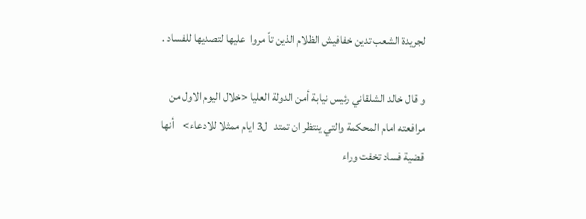لجريدة الشعب تدين خفافيش الظلام الذين تاّ مروا  عليها لتصديها للفساد .

و قال خالد الشلقاني رئيس نيابة أمن الدولة العليا <خلال اليوم الاول من مرافعته امام المحكمة والتي ينتظر ان تمتد   ل3 ايام ممثلا للادعاء>    أنها قضية فساد تخفت وراء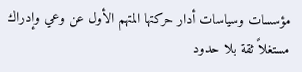مؤسسات وسياسات أدار حركتها المتهم الأول عن وعي وإدراك مستغلاً ثقة بلا حدود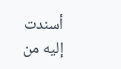أسندت إليه من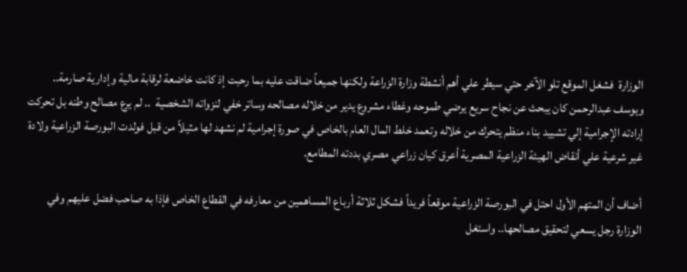الوزارة  فشغل الموقع تلو الآخر حتي سيطر علي أهم أنشطة وزارة الزراعة ولكنها جميعاً ضاقت عليه بما رحبت إذ كانت خاضعة لرقابة مالية وإدارية صارمة.. ويوسف عبدالرحمن كان يبحث عن نجاح سريع يرضي طموحه وغطاء مشروع يدير من خلاله مصالحه وساتر خفي لنزواته الشخصية  .. لم يرع مصالح وطنه بل تحركت إرادته الإجرامية إلي تشييد بناء منظم يتحرك من خلاله وتعمد خلط المال العام بالخاص في صورة إجرامية لم نشهد لها مثيلاً من قبل فولدت البورصة الزراعية ولادة غير شرعية علي أنقاض الهيئة الزراعية المصرية أعرق كيان زراعي مصري بددته المطامع.

أضاف أن المتهم الأول احتل في البورصة الزراعية موقعاً فريداً فشكل ثلاثة أرباع المساهمين من معارفه في القطاع الخاص فإذا به صاحب فضل عليهم وفي الوزارة رجل يسعي لتحقيق مصالحها.. واستغل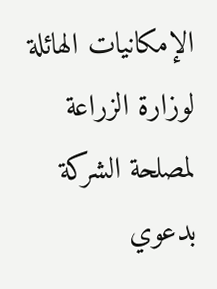الإمكانيات الهائلة لوزارة الزراعة لمصلحة الشركة بدعوي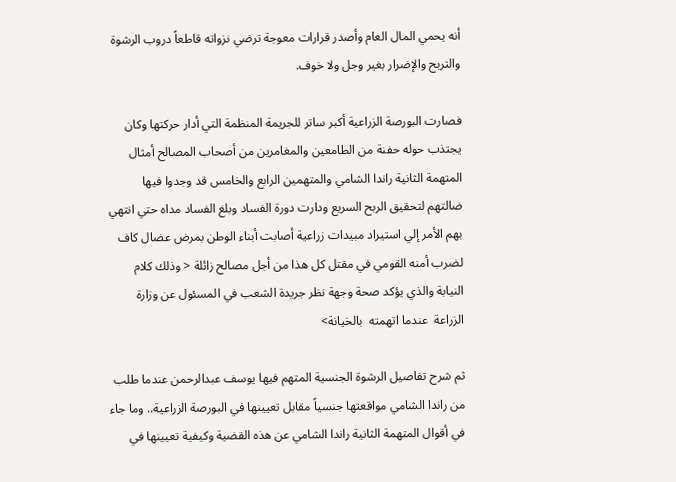أنه يحمي المال العام وأصدر قرارات معوجة ترضي نزواته قاطعاً دروب الرشوة والتربح والإضرار بغير وجل ولا خوف.

فصارت البورصة الزراعية أكبر ساتر للجريمة المنظمة التي أدار حركتها وكان يجتذب حوله حفنة من الطامعين والمغامرين من أصحاب المصالح أمثال المتهمة الثانية راندا الشامي والمتهمين الرابع والخامس قد وجدوا فيها ضالتهم لتحقيق الربح السريع ودارت دورة الفساد وبلغ الفساد مداه حتي انتهي بهم الأمر إلي استيراد مبيدات زراعية أصابت أبناء الوطن بمرض عضال كاف لضرب أمنه القومي في مقتل كل هذا من أجل مصالح زائلة < وذلك كلام النيابة والذي يؤكد صحة وجهة نظر جريدة الشعب في المسئول عن وزارة الزراعة  عندما اتهمته  بالخيانة>

ثم شرح تفاصيل الرشوة الجنسية المتهم فيها يوسف عبدالرحمن عندما طلب من راندا الشامي مواقعتها جنسياً مقابل تعيينها في البورصة الزراعية.. وما جاء في أقوال المتهمة الثانية راندا الشامي عن هذه القضية وكيفية تعيينها في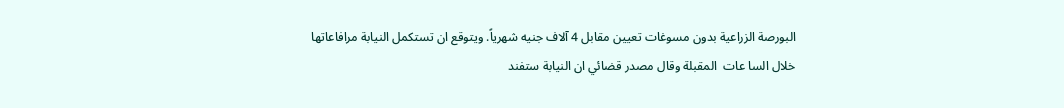البورصة الزراعية بدون مسوغات تعيين مقابل 4 آلاف جنيه شهرياً. ويتوقع ان تستكمل النيابة مرافاعاتها خلال السا عات  المقبلة وقال مصدر قضائي ان النيابة ستفند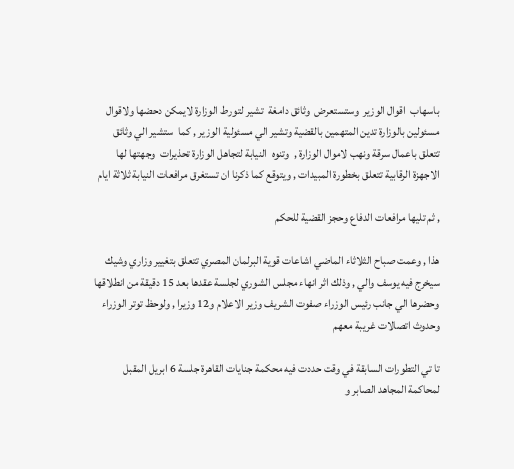باسهاب  اقوال الوزير  وستستعرض  وثائق دامغة  تشير لتورط الوزارة لايمكن دحضها ولاقوال مسئولين بالوزارة تدين المتهمين بالقضية وتشير الي مسئولية الوزير , كما  ستشير الي وثائق تتعلق باعمال سرقة ونهب لاموال الوزارة ,  وتنوه  النيابة لتجاهل الوزارة تحذيرات  وجهتها لها الاجهزة الرقابية تتعلق بخطورة المبيدات , ويتوقع كما ذكرنا ان تستغرق مرافعات النيابة ثلاثة ايام

, ثم تليها مرافعات الدفاع وحجز القضية للحكم

هذا , وعمت صباح الثلاثاء الماضي اشاعات قوية البرلمان المصري تتعلق بتغيير وزاري وشيك سيخرج فيه يوسف والي , وذلك اثر انهاء مجلس الشوري لجلسة عقدها بعد 15 دقيقة من انطلاقها وحضرها الي جانب رئيس الوزراء صفوت الشريف وزير الاعلام و12 وزيرا , ولوحظ توتر الوزراء وحدوث اتصالات غريبة معهم

تا تي التطورات السابقة في وقت حددت فيه محكمة جنايات القاهرة جلسة 6 ابريل المقبل لمحاكمة المجاهد الصابر و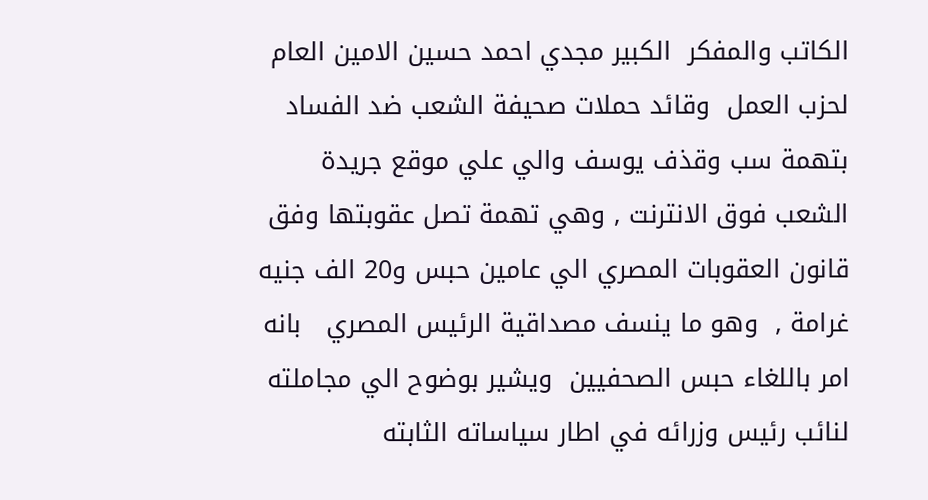الكاتب والمفكر  الكبير مجدي احمد حسين الامين العام لحزب العمل  وقائد حملات صحيفة الشعب ضد الفساد  بتهمة سب وقذف يوسف والي علي موقع جريدة الشعب فوق الانترنت , وهي تهمة تصل عقوبتها وفق قانون العقوبات المصري الي عامين حبس و20 الف جنيه غرامة ,  وهو ما ينسف مصداقية الرئيس المصري   بانه امر باللغاء حبس الصحفيين  ويشير بوضوح الي مجاملته لنائب رئيس وزرائه في اطار سياساته الثابته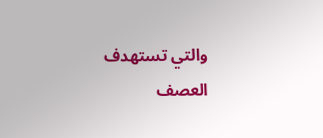والتي تستهدف العصف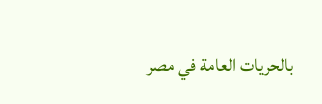بالحريات العامة في مصر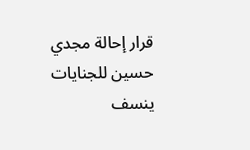قرار إحالة مجدي حسين للجنايات ينسف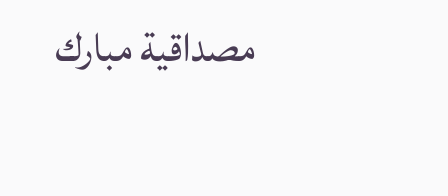مصداقية مبارك